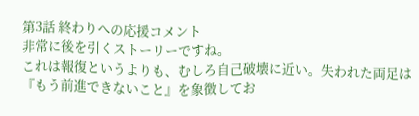第3話 終わりへの応援コメント
非常に後を引くストーリーですね。
これは報復というよりも、むしろ自己破壊に近い。失われた両足は『もう前進できないこと』を象徴してお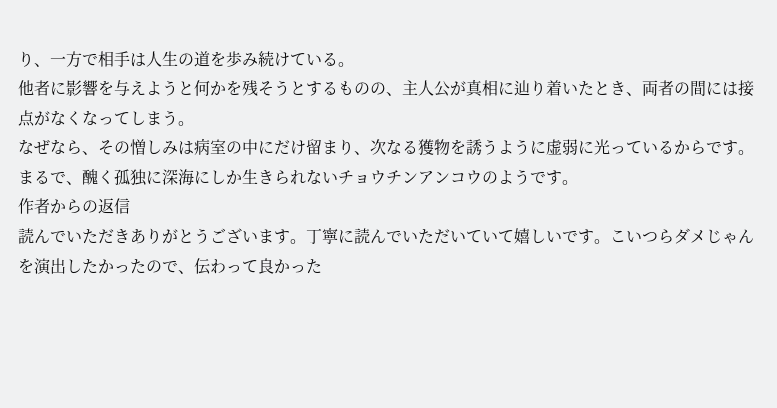り、一方で相手は人生の道を歩み続けている。
他者に影響を与えようと何かを残そうとするものの、主人公が真相に辿り着いたとき、両者の間には接点がなくなってしまう。
なぜなら、その憎しみは病室の中にだけ留まり、次なる獲物を誘うように虚弱に光っているからです。
まるで、醜く孤独に深海にしか生きられないチョウチンアンコウのようです。
作者からの返信
読んでいただきありがとうございます。丁寧に読んでいただいていて嬉しいです。こいつらダメじゃんを演出したかったので、伝わって良かった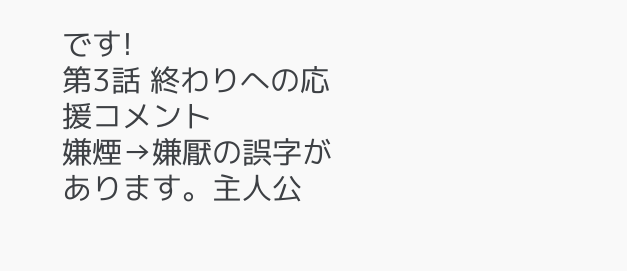です!
第3話 終わりへの応援コメント
嫌煙→嫌厭の誤字があります。主人公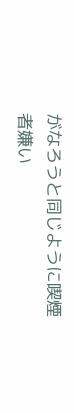がなろうと同じように喫煙者嫌い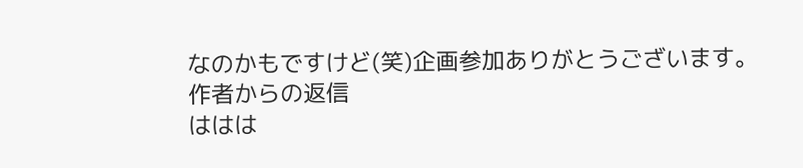なのかもですけど(笑)企画参加ありがとうございます。
作者からの返信
ははは